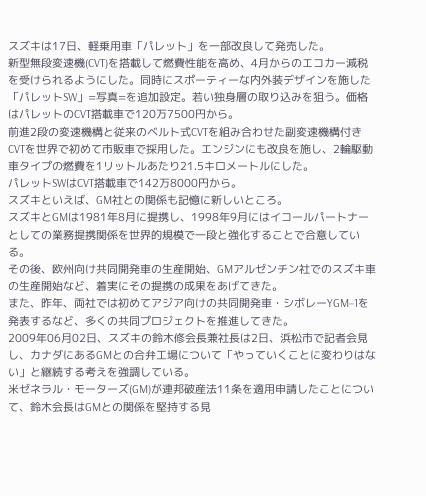スズキは17日、軽乗用車「パレット」を一部改良して発売した。
新型無段変速機(CVT)を搭載して燃費性能を高め、4月からのエコカー減税を受けられるようにした。同時にスポーティーな内外装デザインを施した「パレットSW」=写真=を追加設定。若い独身層の取り込みを狙う。価格はパレットのCVT搭載車で120万7500円から。
前進2段の変速機構と従来のベルト式CVTを組み合わせた副変速機構付きCVTを世界で初めて市販車で採用した。エンジンにも改良を施し、2輪駆動車タイプの燃費を1リットルあたり21.5キロメートルにした。
パレットSWはCVT搭載車で142万8000円から。
スズキといえば、GM社との関係も記憶に新しいところ。
スズキとGMは1981年8月に提携し、1998年9月にはイコールパートナーとしての業務提携関係を世界的規模で一段と強化することで合意している。
その後、欧州向け共同開発車の生産開始、GMアルゼンチン社でのスズキ車の生産開始など、着実にその提携の成果をあげてきた。
また、昨年、両社では初めてアジア向けの共同開発車・シボレーYGM−1を発表するなど、多くの共同プロジェクトを推進してきた。
2009年06月02日、スズキの鈴木修会長兼社長は2日、浜松市で記者会見し、カナダにあるGMとの合弁工場について「やっていくことに変わりはない」と継続する考えを強調している。
米ゼネラル・モーターズ(GM)が連邦破産法11条を適用申請したことについて、鈴木会長はGMとの関係を堅持する見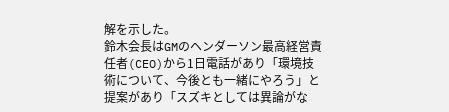解を示した。
鈴木会長はGMのヘンダーソン最高経営責任者(CEO)から1日電話があり「環境技術について、今後とも一緒にやろう」と提案があり「スズキとしては異論がな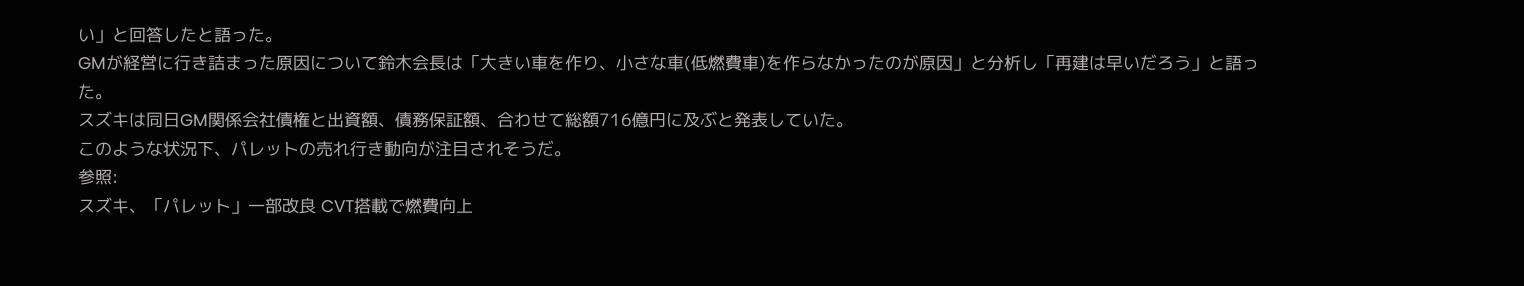い」と回答したと語った。
GMが経営に行き詰まった原因について鈴木会長は「大きい車を作り、小さな車(低燃費車)を作らなかったのが原因」と分析し「再建は早いだろう」と語った。
スズキは同日GM関係会社債権と出資額、債務保証額、合わせて総額716億円に及ぶと発表していた。
このような状況下、パレットの売れ行き動向が注目されそうだ。
参照:
スズキ、「パレット」一部改良 CVT搭載で燃費向上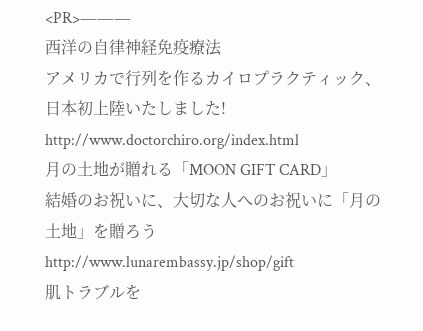<PR>―――
西洋の自律神経免疫療法
アメリカで行列を作るカイロプラクティック、日本初上陸いたしました! http://www.doctorchiro.org/index.html
月の土地が贈れる「MOON GIFT CARD」
結婚のお祝いに、大切な人へのお祝いに「月の土地」を贈ろう http://www.lunarembassy.jp/shop/gift
肌トラブルを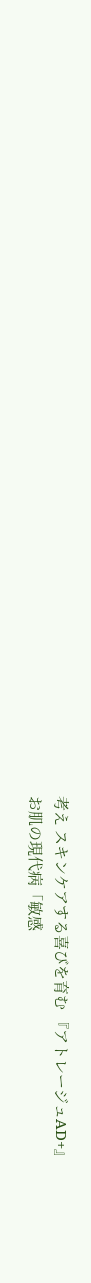考え スキンケアする喜びを育む 『アトレージュAD+』
お肌の現代病「敏感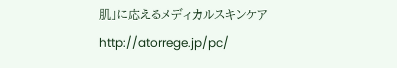肌」に応えるメディカルスキンケア http://atorrege.jp/pc/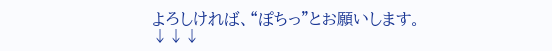よろしければ、“ぽちっ”とお願いします。
↓↓↓